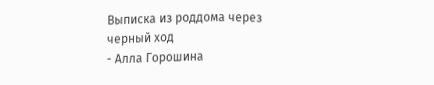Выписка из роддома через черный ход
- Алла Горошина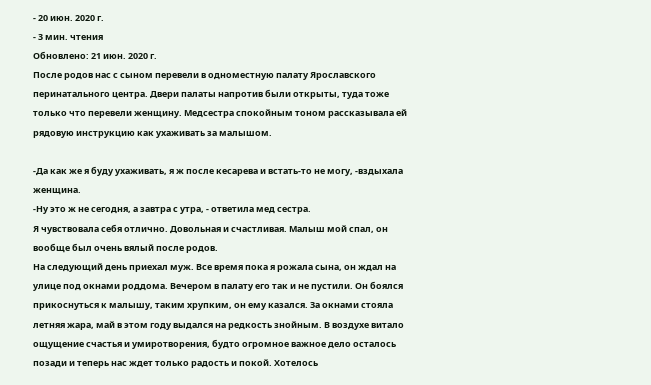- 20 июн. 2020 г.
- 3 мин. чтения
Обновлено: 21 июн. 2020 г.
После родов нас с сыном перевели в одноместную палату Ярославского перинатального центра. Двери палаты напротив были открыты, туда тоже только что перевели женщину. Медсестра спокойным тоном рассказывала ей рядовую инструкцию как ухаживать за малышом.

-Да как же я буду ухаживать, я ж после кесарева и встать-то не могу, -вздыхала женщина.
-Ну это ж не сегодня, а завтра с утра, - ответила мед сестра.
Я чувствовала себя отлично. Довольная и счастливая. Малыш мой спал, он вообще был очень вялый после родов.
На следующий день приехал муж. Все время пока я рожала сына, он ждал на улице под окнами роддома. Вечером в палату его так и не пустили. Он боялся прикоснуться к малышу, таким хрупким, он ему казался. За окнами стояла летняя жара, май в этом году выдался на редкость знойным. В воздухе витало ощущение счастья и умиротворения, будто огромное важное дело осталось позади и теперь нас ждет только радость и покой. Хотелось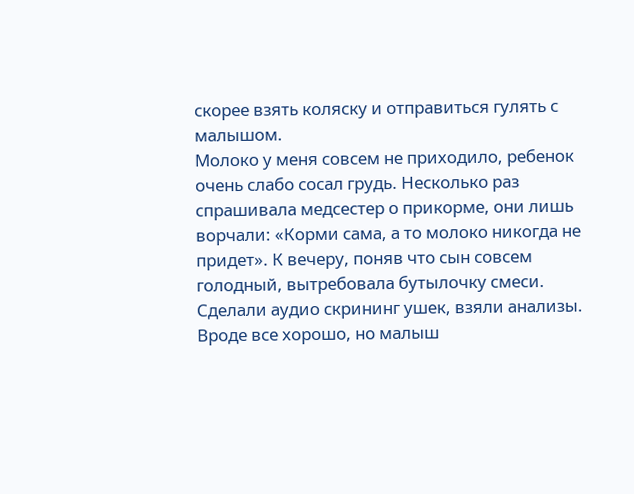скорее взять коляску и отправиться гулять с малышом.
Молоко у меня совсем не приходило, ребенок очень слабо сосал грудь. Несколько раз спрашивала медсестер о прикорме, они лишь ворчали: «Корми сама, а то молоко никогда не придет». К вечеру, поняв что сын совсем голодный, вытребовала бутылочку смеси.
Сделали аудио скрининг ушек, взяли анализы. Вроде все хорошо, но малыш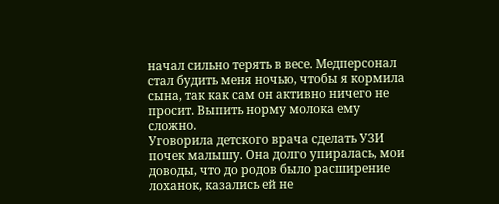начал сильно терять в весе. Медперсонал стал будить меня ночью, чтобы я кормила сына, так как сам он активно ничего не просит. Выпить норму молока ему сложно.
Уговорила детского врача сделать УЗИ почек малышу. Она долго упиралась, мои доводы, что до родов было расширение лоханок, казались ей не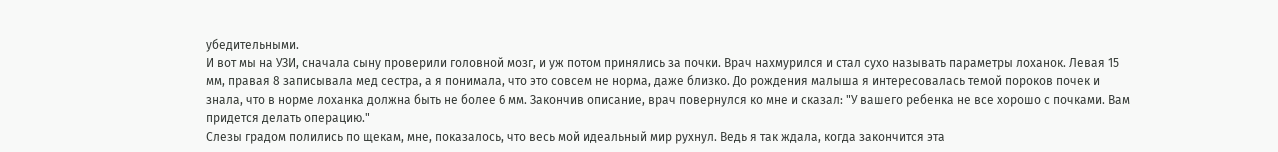убедительными.
И вот мы на УЗИ, сначала сыну проверили головной мозг, и уж потом принялись за почки. Врач нахмурился и стал сухо называть параметры лоханок. Левая 15 мм, правая 8 записывала мед сестра, а я понимала, что это совсем не норма, даже близко. До рождения малыша я интересовалась темой пороков почек и знала, что в норме лоханка должна быть не более 6 мм. Закончив описание, врач повернулся ко мне и сказал: "У вашего ребенка не все хорошо с почками. Вам придется делать операцию."
Слезы градом полились по щекам, мне, показалось, что весь мой идеальный мир рухнул. Ведь я так ждала, когда закончится эта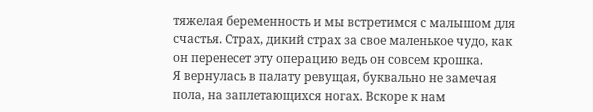тяжелая беременность и мы встретимся с малышом для счастья. Страх, дикий страх за свое маленькое чудо, как он перенесет эту операцию ведь он совсем крошка.
Я вернулась в палату ревущая, буквально не замечая пола, на заплетающихся ногах. Вскоре к нам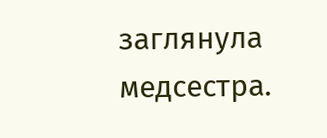заглянула медсестра.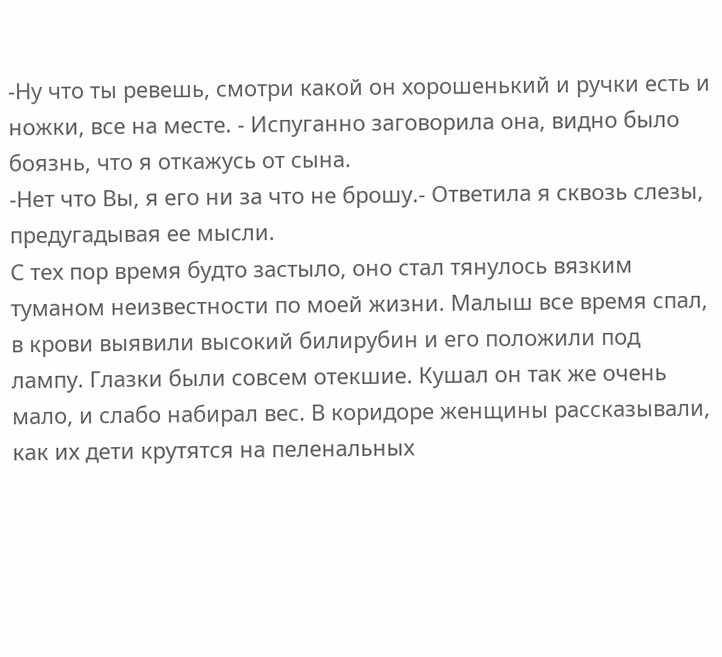-Ну что ты ревешь, смотри какой он хорошенький и ручки есть и ножки, все на месте. - Испуганно заговорила она, видно было боязнь, что я откажусь от сына.
-Нет что Вы, я его ни за что не брошу.- Ответила я сквозь слезы, предугадывая ее мысли.
С тех пор время будто застыло, оно стал тянулось вязким туманом неизвестности по моей жизни. Малыш все время спал, в крови выявили высокий билирубин и его положили под лампу. Глазки были совсем отекшие. Кушал он так же очень мало, и слабо набирал вес. В коридоре женщины рассказывали, как их дети крутятся на пеленальных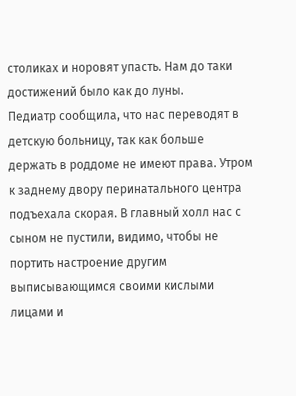столиках и норовят упасть. Нам до таки достижений было как до луны.
Педиатр сообщила, что нас переводят в детскую больницу, так как больше держать в роддоме не имеют права. Утром к заднему двору перинатального центра подъехала скорая. В главный холл нас с сыном не пустили, видимо, чтобы не портить настроение другим выписывающимся своими кислыми лицами и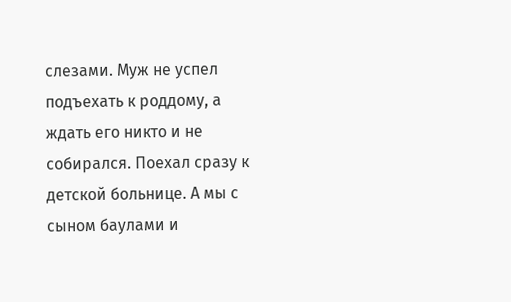слезами. Муж не успел подъехать к роддому, а ждать его никто и не собирался. Поехал сразу к детской больнице. А мы с сыном баулами и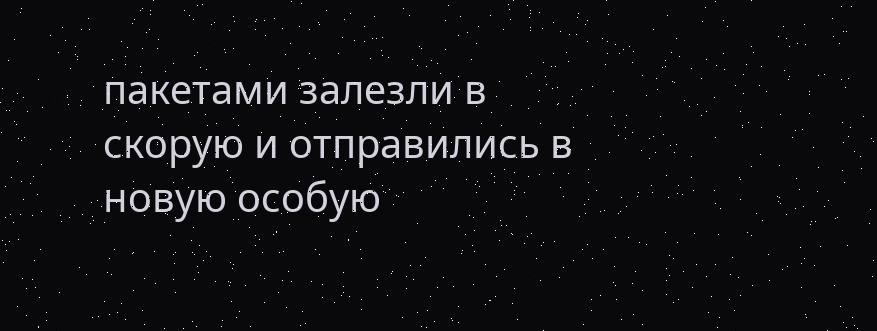пакетами залезли в скорую и отправились в новую особую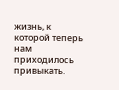жизнь, к которой теперь нам приходилось привыкать.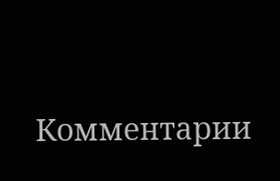Комментарии